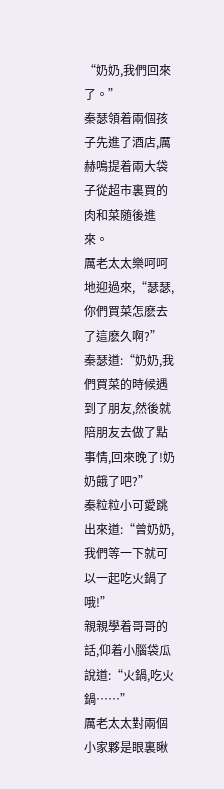“奶奶,我們回來了。”
秦瑟領着兩個孩子先進了酒店,厲赫鳴提着兩大袋子從超市裏買的肉和菜随後進來。
厲老太太樂呵呵地迎過來,“瑟瑟,你們買菜怎麽去了這麽久啊?”
秦瑟道:“奶奶,我們買菜的時候遇到了朋友,然後就陪朋友去做了點事情,回來晚了!奶奶餓了吧?”
秦粒粒小可愛跳出來道:“曾奶奶,我們等一下就可以一起吃火鍋了哦!”
親親學着哥哥的話,仰着小腦袋瓜說道:“火鍋,吃火鍋……”
厲老太太對兩個小家夥是眼裏瞅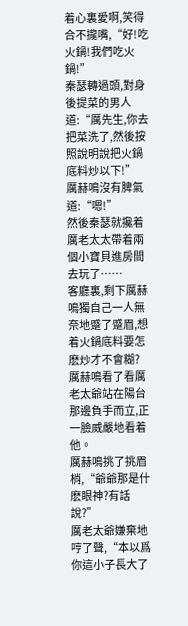着心裏愛啊,笑得合不攏嘴,“好!吃火鍋!我們吃火鍋!”
秦瑟轉過頭,對身後提菜的男人道:“厲先生,你去把菜洗了,然後按照說明說把火鍋底料炒以下!”
厲赫鳴沒有脾氣道:“嗯!”
然後秦瑟就攙着厲老太太帶着兩個小寶貝進房間去玩了……
客廳裏,剩下厲赫鳴獨自己一人無奈地蹙了蹙眉,想着火鍋底料要怎麽炒才不會糊?
厲赫鳴看了看厲老太爺站在陽台那邊負手而立,正一臉威嚴地看着他。
厲赫鳴挑了挑眉梢,“爺爺那是什麽眼神?有話說?”
厲老太爺嫌棄地哼了聲,“本以爲你這小子長大了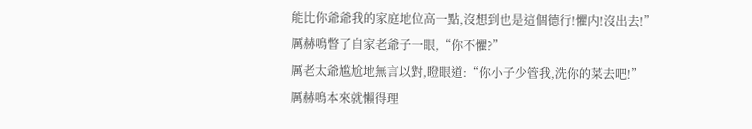能比你爺爺我的家庭地位高一點,沒想到也是這個德行!懼内!沒出去!”
厲赫鳴瞥了自家老爺子一眼,“你不懼?”
厲老太爺尴尬地無言以對,瞪眼道:“你小子少管我,洗你的菜去吧!”
厲赫鳴本來就懶得理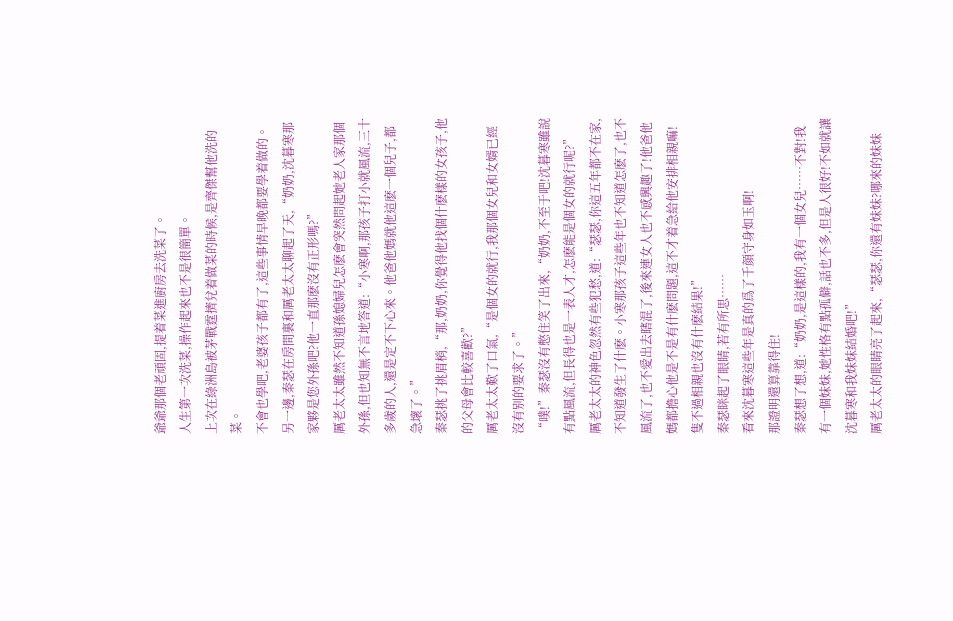爺爺那個老頑固,提着菜進廚房去洗菜了。
人生第一次洗菜,操作起來也不是很簡單。
上次在綠洲島被茅戰霆擠兌着做菜的時候,是齊傑幫他洗的菜。
不會也學吧,老婆孩子都有了,這些事情早晚都要學着做的。
另一邊,秦瑟在房間裏和厲老太太聊起了天,“奶奶,沈暮寒那家夥是您外孫吧?他一直那麽沒有正形嗎?”
厲老太太雖然不知道孫媳婦兒怎麽會突然問起她老人家那個外孫,但也知無不言地答道:“小寒啊,那孩子打小就風流,三十多歲的人,還是定不下心來。他爸他媽就他這麽一個兒子,都急壞了。”
秦瑟挑了挑眉梢,“那,奶奶,你覺得他找個什麽樣的女孩子,他的父母會比較喜歡?”
厲老太太歎了口氣,“是個女的就行,我那個女兒和女婿已經沒有别的要求了。”
“噗!”秦瑟沒有憋住笑了出來,“奶奶,不至于吧!沈暮寒雖說有點風流,但長得也是一表人才,怎麽能是個女的就行呢?”
厲老太太的神色忽然有些犯愁,道:“瑟瑟,你這五年都不在家,不知道發生了什麽。小寒那孩子這些年也不知道怎麽了,也不風流了,也不愛出去瞎混了,後來連女人也不感興趣了!他爸他媽都擔心他是不是有什麽問題,這不才着急給他安排相親嘛!隻不過相親也沒有什麽結果!”
秦瑟眯起了眼睛,若有所思……
看來沈暮寒這些年是真的爲了千顔守身如玉啊!
那證明還算靠得住!
秦瑟想了想,道:“奶奶,是這樣的,我有一個女兒……不對!我有一個妹妹,她性格有點孤僻,話也不多,但是人很好!不如就讓沈暮寒和我妹妹結婚吧!”
厲老太太的眼睛亮了起來,“瑟瑟,你還有妹妹?哪來的妹妹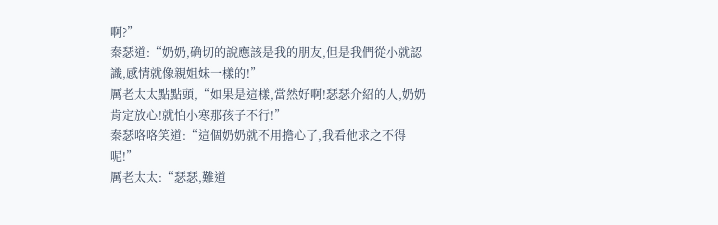啊?”
秦瑟道:“奶奶,确切的說應該是我的朋友,但是我們從小就認識,感情就像親姐妹一樣的!”
厲老太太點點頭,“如果是這樣,當然好啊!瑟瑟介紹的人,奶奶肯定放心!就怕小寒那孩子不行!”
秦瑟咯咯笑道:“這個奶奶就不用擔心了,我看他求之不得呢!”
厲老太太:“瑟瑟,難道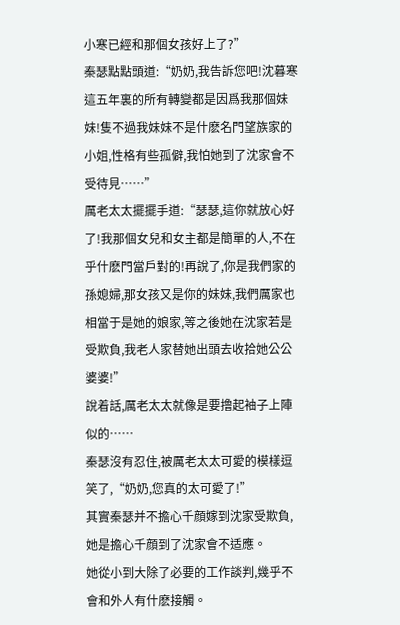小寒已經和那個女孩好上了?”
秦瑟點點頭道:“奶奶,我告訴您吧!沈暮寒這五年裏的所有轉變都是因爲我那個妹妹!隻不過我妹妹不是什麽名門望族家的小姐,性格有些孤僻,我怕她到了沈家會不受待見……”
厲老太太擺擺手道:“瑟瑟,這你就放心好了!我那個女兒和女主都是簡單的人,不在乎什麽門當戶對的!再說了,你是我們家的孫媳婦,那女孩又是你的妹妹,我們厲家也相當于是她的娘家,等之後她在沈家若是受欺負,我老人家替她出頭去收拾她公公婆婆!”
說着話,厲老太太就像是要撸起袖子上陣似的……
秦瑟沒有忍住,被厲老太太可愛的模樣逗笑了,“奶奶,您真的太可愛了!”
其實秦瑟并不擔心千顔嫁到沈家受欺負,她是擔心千顔到了沈家會不适應。
她從小到大除了必要的工作談判,幾乎不會和外人有什麽接觸。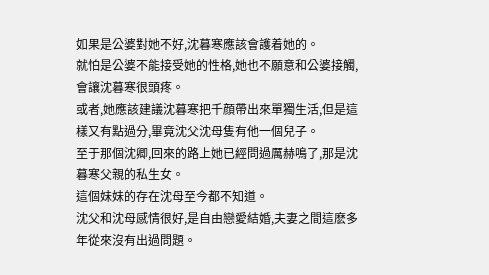如果是公婆對她不好,沈暮寒應該會護着她的。
就怕是公婆不能接受她的性格,她也不願意和公婆接觸,會讓沈暮寒很頭疼。
或者,她應該建議沈暮寒把千顔帶出來單獨生活,但是這樣又有點過分,畢竟沈父沈母隻有他一個兒子。
至于那個沈卿,回來的路上她已經問過厲赫鳴了,那是沈暮寒父親的私生女。
這個妹妹的存在沈母至今都不知道。
沈父和沈母感情很好,是自由戀愛結婚,夫妻之間這麽多年從來沒有出過問題。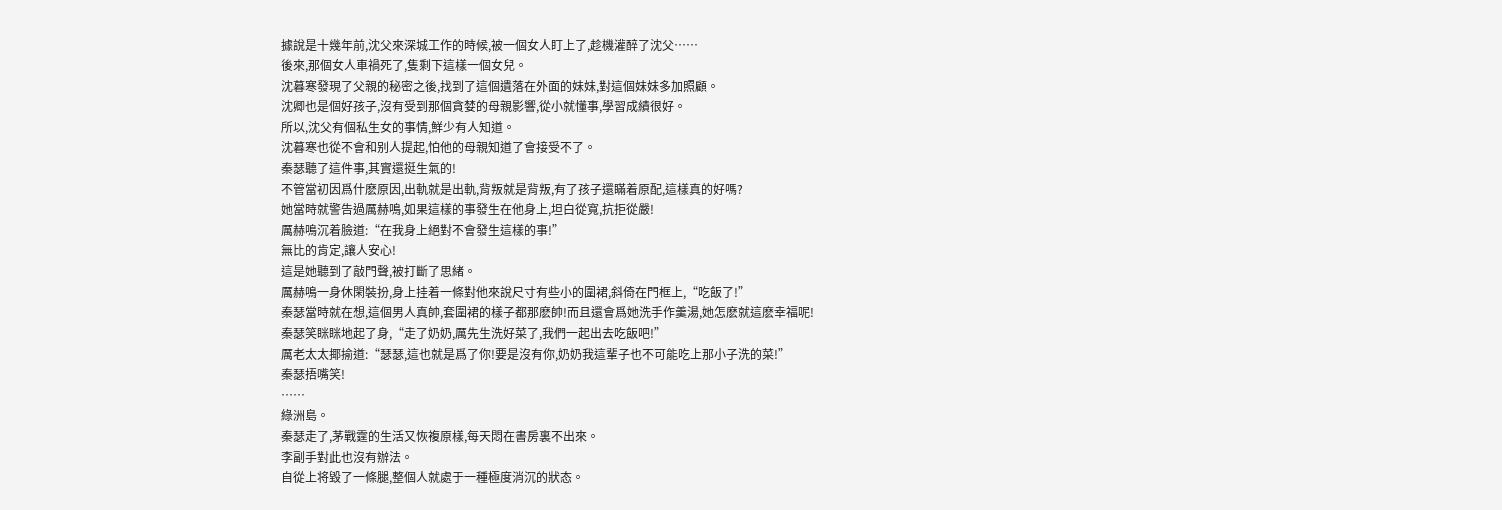據說是十幾年前,沈父來深城工作的時候,被一個女人盯上了,趁機灌醉了沈父……
後來,那個女人車禍死了,隻剩下這樣一個女兒。
沈暮寒發現了父親的秘密之後,找到了這個遺落在外面的妹妹,對這個妹妹多加照顧。
沈卿也是個好孩子,沒有受到那個貪婪的母親影響,從小就懂事,學習成績很好。
所以,沈父有個私生女的事情,鮮少有人知道。
沈暮寒也從不會和别人提起,怕他的母親知道了會接受不了。
秦瑟聽了這件事,其實還挺生氣的!
不管當初因爲什麽原因,出軌就是出軌,背叛就是背叛,有了孩子還瞞着原配,這樣真的好嗎?
她當時就警告過厲赫鳴,如果這樣的事發生在他身上,坦白從寬,抗拒從嚴!
厲赫鳴沉着臉道:“在我身上絕對不會發生這樣的事!”
無比的肯定,讓人安心!
這是她聽到了敲門聲,被打斷了思緒。
厲赫鳴一身休閑裝扮,身上挂着一條對他來說尺寸有些小的圍裙,斜倚在門框上,“吃飯了!”
秦瑟當時就在想,這個男人真帥,套圍裙的樣子都那麽帥!而且還會爲她洗手作羹湯,她怎麽就這麽幸福呢!
秦瑟笑眯眯地起了身,“走了奶奶,厲先生洗好菜了,我們一起出去吃飯吧!”
厲老太太揶揄道:“瑟瑟,這也就是爲了你!要是沒有你,奶奶我這輩子也不可能吃上那小子洗的菜!”
秦瑟捂嘴笑!
……
綠洲島。
秦瑟走了,茅戰霆的生活又恢複原樣,每天悶在書房裏不出來。
李副手對此也沒有辦法。
自從上将毀了一條腿,整個人就處于一種極度消沉的狀态。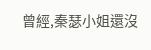曾經,秦瑟小姐還沒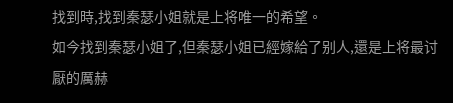找到時,找到秦瑟小姐就是上将唯一的希望。
如今找到秦瑟小姐了,但秦瑟小姐已經嫁給了别人,還是上将最讨厭的厲赫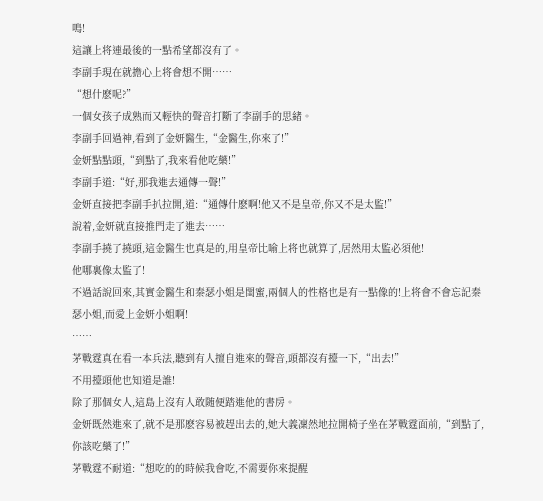鳴!
這讓上将連最後的一點希望都沒有了。
李副手現在就擔心上将會想不開……
“想什麽呢?”
一個女孩子成熟而又輕快的聲音打斷了李副手的思緒。
李副手回過神,看到了金妍醫生,“金醫生,你來了!”
金妍點點頭,“到點了,我來看他吃藥!”
李副手道:“好,那我進去通傳一聲!”
金妍直接把李副手扒拉開,道:“通傳什麽啊!他又不是皇帝,你又不是太監!”
說着,金妍就直接推門走了進去……
李副手撓了撓頭,這金醫生也真是的,用皇帝比喻上将也就算了,居然用太監必須他!
他哪裏像太監了!
不過話說回來,其實金醫生和秦瑟小姐是閨蜜,兩個人的性格也是有一點像的!上将會不會忘記秦瑟小姐,而愛上金妍小姐啊!
……
茅戰霆真在看一本兵法,聽到有人擅自進來的聲音,頭都沒有擡一下,“出去!”
不用擡頭他也知道是誰!
除了那個女人,這島上沒有人敢随便踏進他的書房。
金妍既然進來了,就不是那麽容易被趕出去的,她大義凜然地拉開椅子坐在茅戰霆面前,“到點了,你該吃藥了!”
茅戰霆不耐道:“想吃的的時候我會吃,不需要你來提醒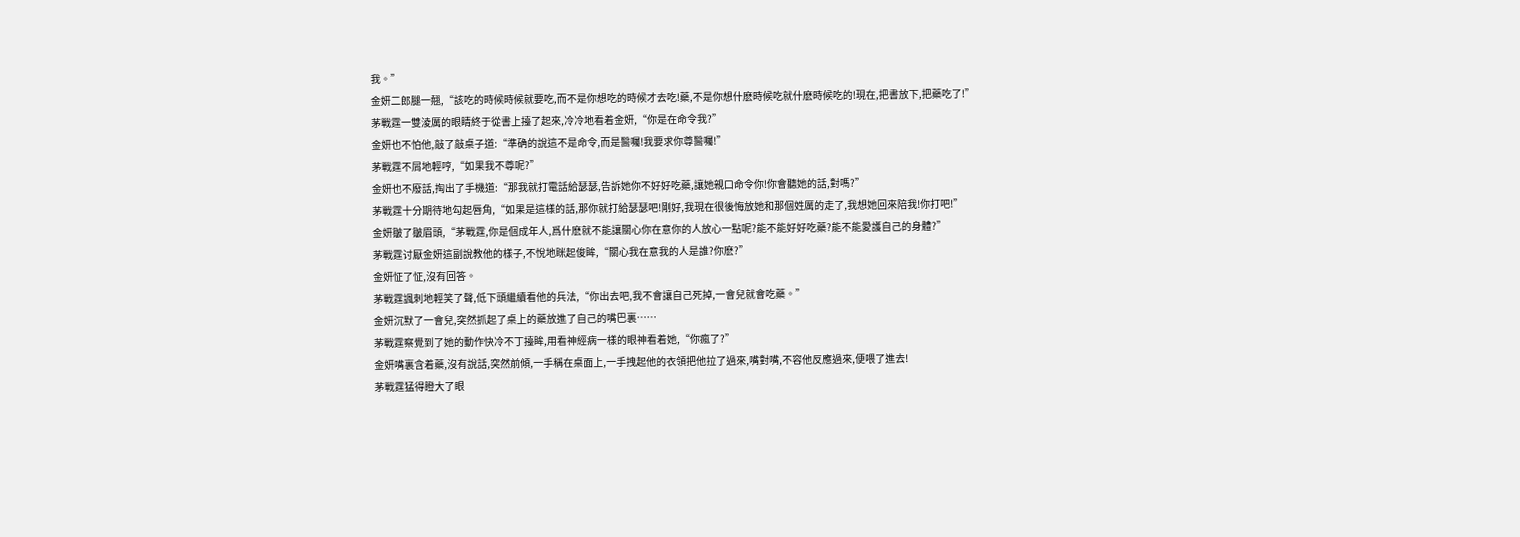我。”
金妍二郎腿一翹,“該吃的時候時候就要吃,而不是你想吃的時候才去吃!藥,不是你想什麽時候吃就什麽時候吃的!現在,把書放下,把藥吃了!”
茅戰霆一雙淩厲的眼睛終于從書上擡了起來,冷冷地看着金妍,“你是在命令我?”
金妍也不怕他,敲了敲桌子道:“準确的說這不是命令,而是醫囑!我要求你尊醫囑!”
茅戰霆不屑地輕哼,“如果我不尊呢?”
金妍也不廢話,掏出了手機道:“那我就打電話給瑟瑟,告訴她你不好好吃藥,讓她親口命令你!你會聽她的話,對嗎?”
茅戰霆十分期待地勾起唇角,“如果是這樣的話,那你就打給瑟瑟吧!剛好,我現在很後悔放她和那個姓厲的走了,我想她回來陪我!你打吧!”
金妍皺了皺眉頭,“茅戰霆,你是個成年人,爲什麽就不能讓關心你在意你的人放心一點呢?能不能好好吃藥?能不能愛護自己的身體?”
茅戰霆讨厭金妍這副說教他的樣子,不悅地眯起俊眸,“關心我在意我的人是誰?你麽?”
金妍怔了怔,沒有回答。
茅戰霆諷刺地輕笑了聲,低下頭繼續看他的兵法,“你出去吧,我不會讓自己死掉,一會兒就會吃藥。”
金妍沉默了一會兒,突然抓起了桌上的藥放進了自己的嘴巴裏……
茅戰霆察覺到了她的動作快冷不丁擡眸,用看神經病一樣的眼神看着她,“你瘋了?”
金妍嘴裏含着藥,沒有說話,突然前傾,一手稱在桌面上,一手拽起他的衣領把他拉了過來,嘴對嘴,不容他反應過來,便喂了進去!
茅戰霆猛得瞪大了眼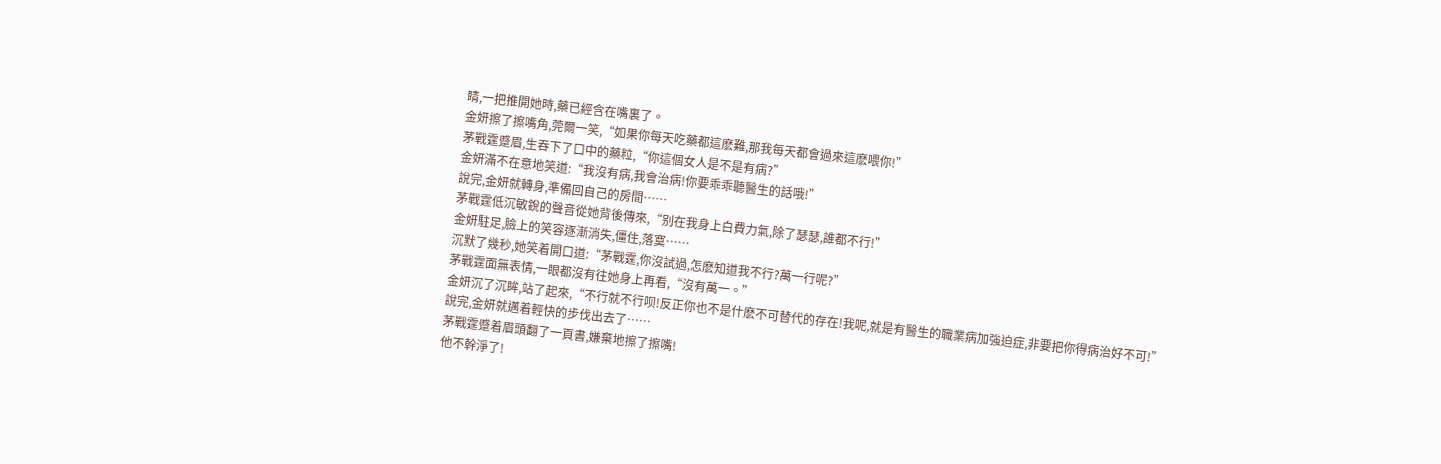睛,一把推開她時,藥已經含在嘴裏了。
金妍擦了擦嘴角,莞爾一笑,“如果你每天吃藥都這麽難,那我每天都會過來這麽喂你!”
茅戰霆蹙眉,生吞下了口中的藥粒,“你這個女人是不是有病?”
金妍滿不在意地笑道:“我沒有病,我會治病!你要乖乖聽醫生的話哦!”
說完,金妍就轉身,準備回自己的房間……
茅戰霆低沉敏銳的聲音從她背後傳來,“别在我身上白費力氣,除了瑟瑟,誰都不行!”
金妍駐足,臉上的笑容逐漸消失,僵住,落寞……
沉默了幾秒,她笑着開口道:“茅戰霆,你沒試過,怎麽知道我不行?萬一行呢?”
茅戰霆面無表情,一眼都沒有往她身上再看,“沒有萬一。”
金妍沉了沉眸,站了起來,“不行就不行呗!反正你也不是什麽不可替代的存在!我呢,就是有醫生的職業病加強迫症,非要把你得病治好不可!”
說完,金妍就邁着輕快的步伐出去了……
茅戰霆蹙着眉頭翻了一頁書,嫌棄地擦了擦嘴!
他不幹淨了!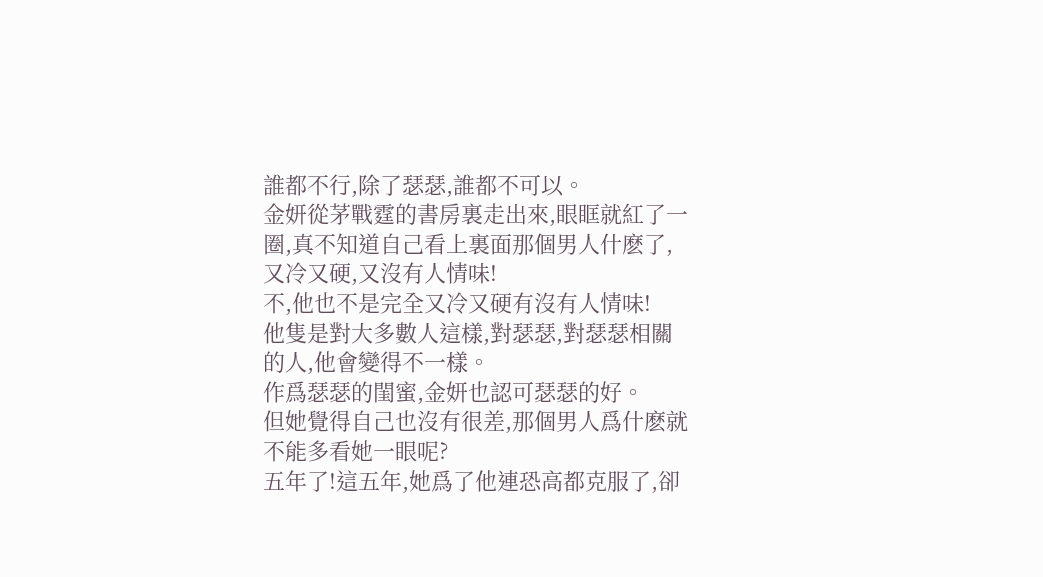誰都不行,除了瑟瑟,誰都不可以。
金妍從茅戰霆的書房裏走出來,眼眶就紅了一圈,真不知道自己看上裏面那個男人什麽了,又冷又硬,又沒有人情味!
不,他也不是完全又冷又硬有沒有人情味!
他隻是對大多數人這樣,對瑟瑟,對瑟瑟相關的人,他會變得不一樣。
作爲瑟瑟的閨蜜,金妍也認可瑟瑟的好。
但她覺得自己也沒有很差,那個男人爲什麽就不能多看她一眼呢?
五年了!這五年,她爲了他連恐高都克服了,卻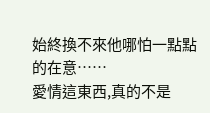始終換不來他哪怕一點點的在意……
愛情這東西,真的不是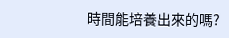時間能培養出來的嗎?